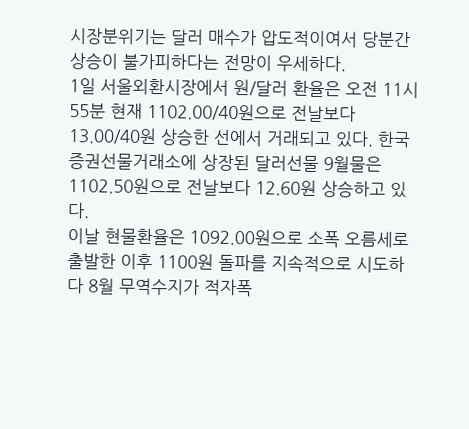시장분위기는 달러 매수가 압도적이여서 당분간 상승이 불가피하다는 전망이 우세하다.
1일 서울외환시장에서 원/달러 환율은 오전 11시 55분 현재 1102.00/40원으로 전날보다 13.00/40원 상승한 선에서 거래되고 있다. 한국증권선물거래소에 상장된 달러선물 9월물은 1102.50원으로 전날보다 12.60원 상승하고 있다.
이날 현물환율은 1092.00원으로 소폭 오름세로 출발한 이후 1100원 돌파를 지속적으로 시도하다 8월 무역수지가 적자폭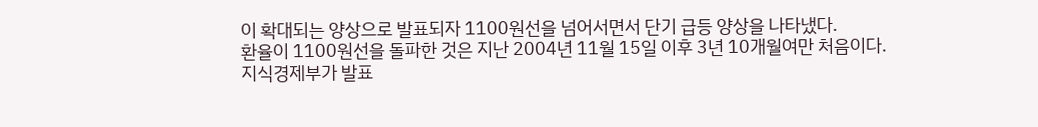이 확대되는 양상으로 발표되자 1100원선을 넘어서면서 단기 급등 양상을 나타냈다.
환율이 1100원선을 돌파한 것은 지난 2004년 11월 15일 이후 3년 10개월여만 처음이다.
지식경제부가 발표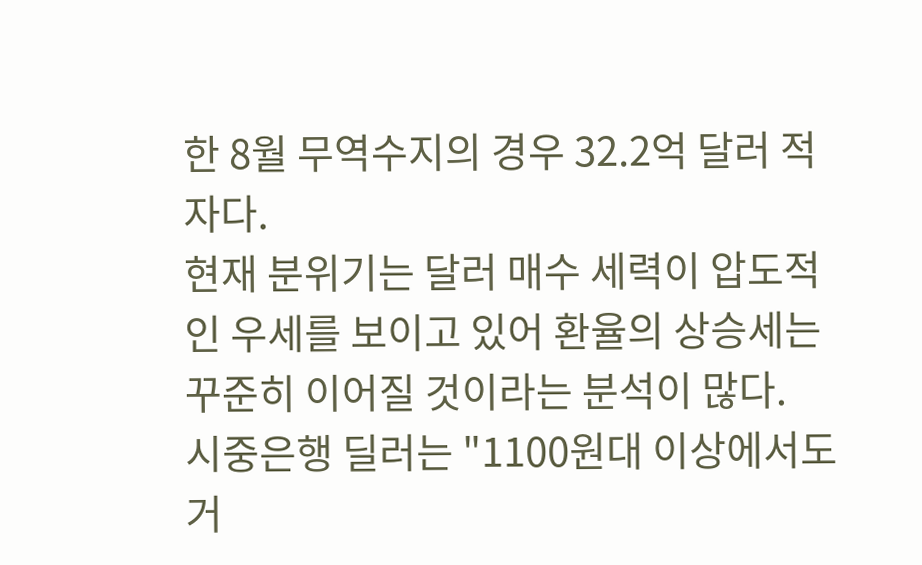한 8월 무역수지의 경우 32.2억 달러 적자다.
현재 분위기는 달러 매수 세력이 압도적인 우세를 보이고 있어 환율의 상승세는 꾸준히 이어질 것이라는 분석이 많다.
시중은행 딜러는 "1100원대 이상에서도 거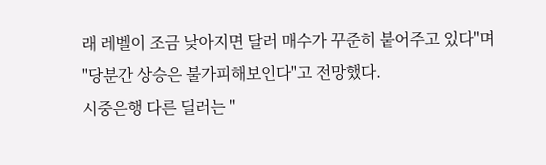래 레벨이 조금 낮아지면 달러 매수가 꾸준히 붙어주고 있다"며 "당분간 상승은 불가피해보인다"고 전망했다.
시중은행 다른 딜러는 "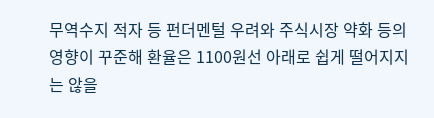무역수지 적자 등 펀더멘털 우려와 주식시장 약화 등의 영향이 꾸준해 환율은 1100원선 아래로 쉽게 떨어지지는 않을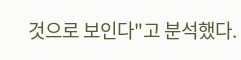것으로 보인다"고 분석했다.